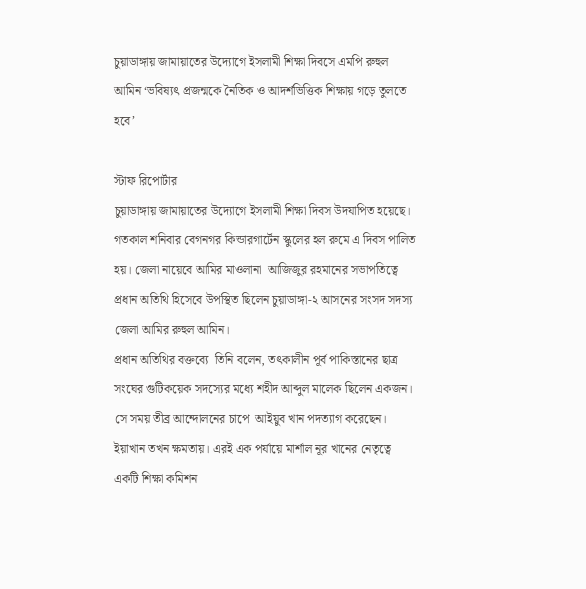চুয়াডাঙ্গায় জামায়াতের উদ্যোগে ইসলামী শিক্ষা দিবসে এমপি রুহুল আমিন ‘ভবিষ্যৎ প্রজন্মকে নৈতিক ও আদর্শভিত্তিক শিক্ষায় গড়ে তুলতে হবে’

স্টাফ রিপোর্টার
চুয়াডাঙ্গায় জামায়াতের উদ্যোগে ইসলামী শিক্ষা দিবস উদযাপিত হয়েছে। গতকাল শনিবার বেগনগর কিন্ডারগার্টেন স্কুলের হল রুমে এ দিবস পালিত হয়। জেলা নায়েবে আমির মাওলানা  আজিজুর রহমানের সভাপতিত্বে প্রধান অতিথি হিসেবে উপস্থিত ছিলেন চুয়াডাঙ্গা-২ আসনের সংসদ সদস্য জেলা আমির রুহুল আমিন।
প্রধান অতিথির বক্তব্যে  তিনি বলেন, তৎকালীন পূর্ব পাকিস্তানের ছাত্র সংঘের গুটিকয়েক সদস্যের মধ্যে শহীদ আব্দুল মালেক ছিলেন একজন। সে সময় তীব্র আন্দোলনের চাপে  আইয়ুব খান পদত্যাগ করেছেন। ইয়াখান তখন ক্ষমতায়। এরই এক পর্যায়ে মার্শাল নূর খানের নেতৃত্বে একটি শিক্ষা কমিশন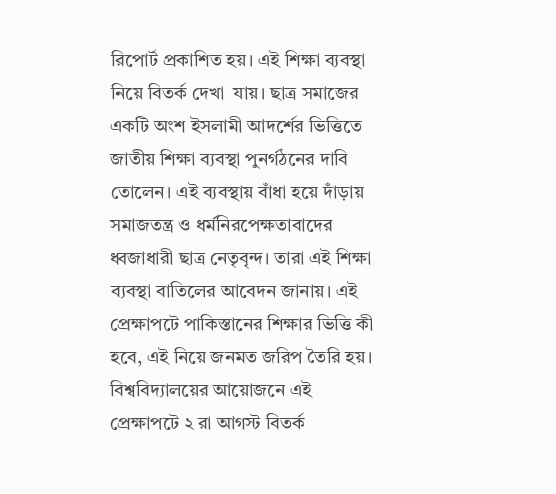রিপোর্ট প্রকাশিত হয়। এই শিক্ষা ব্যবস্থা নিয়ে বিতর্ক দেখা  যায়। ছাত্র সমাজের একটি অংশ ইসলামী আদর্শের ভিত্তিতে জাতীয় শিক্ষা ব্যবস্থা পুনর্গঠনের দাবি তোলেন। এই ব্যবস্থায় বাঁধা হয়ে দাঁড়ায় সমাজতন্ত্র ও ধর্মনিরপেক্ষতাবাদের ধ্বজাধারী ছাত্র নেতৃবৃন্দ। তারা এই শিক্ষা ব্যবস্থা বাতিলের আবেদন জানায়। এই প্রেক্ষাপটে পাকিস্তানের শিক্ষার ভিত্তি কী হবে, এই নিয়ে জনমত জরিপ তৈরি হয়। বিশ্ববিদ্যালয়ের আয়োজনে এই প্রেক্ষাপটে ২ রা আগস্ট বিতর্ক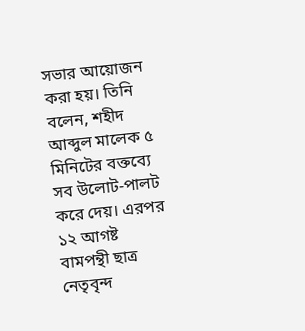সভার আয়োজন করা হয়। তিনি বলেন, শহীদ আব্দুল মালেক ৫ মিনিটের বক্তব্যে  সব উলোট-পালট করে দেয়। এরপর ১২ আগষ্ট বামপন্থী ছাত্র নেতৃবৃন্দ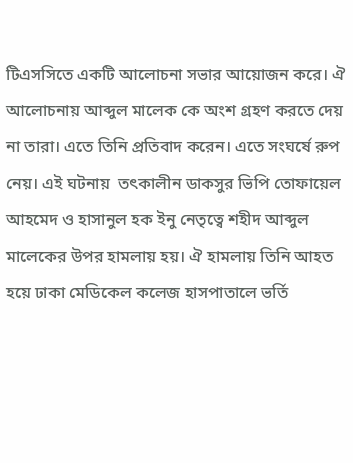টিএসসিতে একটি আলোচনা সভার আয়োজন করে। ঐ আলোচনায় আব্দুল মালেক কে অংশ গ্রহণ করতে দেয় না তারা। এতে তিনি প্রতিবাদ করেন। এতে সংঘর্ষে রুপ নেয়। এই ঘটনায়  তৎকালীন ডাকসুর ভিপি তোফায়েল আহমেদ ও হাসানুল হক ইনু নেতৃত্বে শহীদ আব্দুল মালেকের উপর হামলায় হয়। ঐ হামলায় তিনি আহত হয়ে ঢাকা মেডিকেল কলেজ হাসপাতালে ভর্তি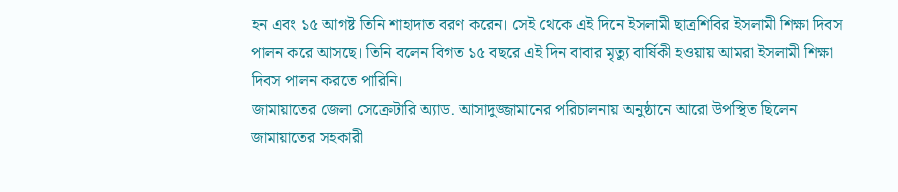হন এবং ১৫ আগষ্ট তিনি শাহাদাত বরণ করেন। সেই থেকে এই দিনে ইসলামী ছাত্রশিবির ইসলামী শিক্ষা দিবস পালন করে আসছে। তিনি বলেন বিগত ১৫ বছরে এই দিন বাবার মৃত্যু বার্ষিকী হওয়ায় আমরা ইসলামী শিক্ষা দিবস পালন করতে পারিনি।
জামায়াতের জেলা সেক্রেটারি অ্যাড. আসাদুজ্জামানের পরিচালনায় অনুষ্ঠানে আরো উপস্থিত ছিলেন জামায়াতের সহকারী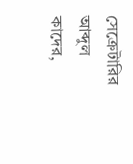সেক্রেটারির আব্দুল কাদের,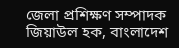জেলা প্রশিক্ষণ সম্পাদক জিয়াউল হক, বাংলাদেশ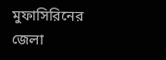মুফাসিরিনের জেলা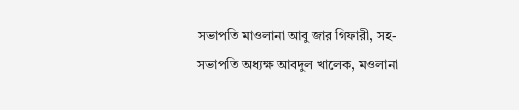সভাপতি মাওলানা আবু জার গিফারী, সহ-সভাপতি অধ্যক্ষ আবদুল খালেক, মওলানা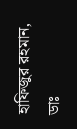হাফিজুর রহমান, ডাঃ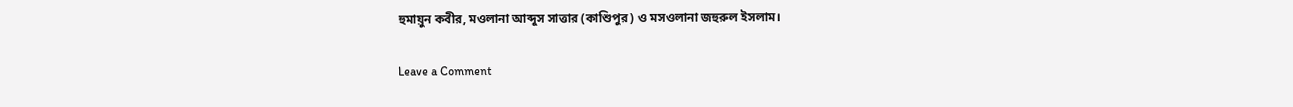হুমায়ুন কবীর, মওলানা আব্দুস সাত্তার (কাশিুপুর) ও মসওলানা জহুরুল ইসলাম।

Leave a Comment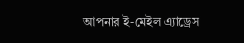আপনার ই-মেইল এ্যাড্রেস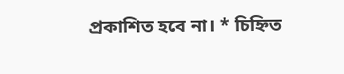প্রকাশিত হবে না। * চিহ্নিত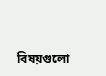বিষয়গুলো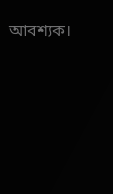আবশ্যক।